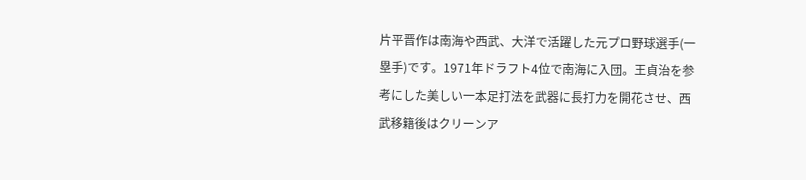片平晋作は南海や西武、大洋で活躍した元プロ野球選手(一塁手)です。1971年ドラフト4位で南海に入団。王貞治を参考にした美しい一本足打法を武器に長打力を開花させ、西武移籍後はクリーンア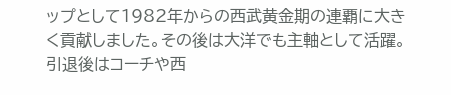ップとして1982年からの西武黄金期の連覇に大きく貢献しました。その後は大洋でも主軸として活躍。引退後はコーチや西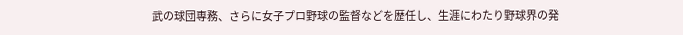武の球団専務、さらに女子プロ野球の監督などを歴任し、生涯にわたり野球界の発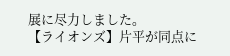展に尽力しました。
【ライオンズ】片平が同点に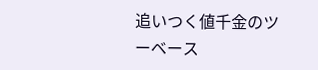追いつく値千金のツーベース